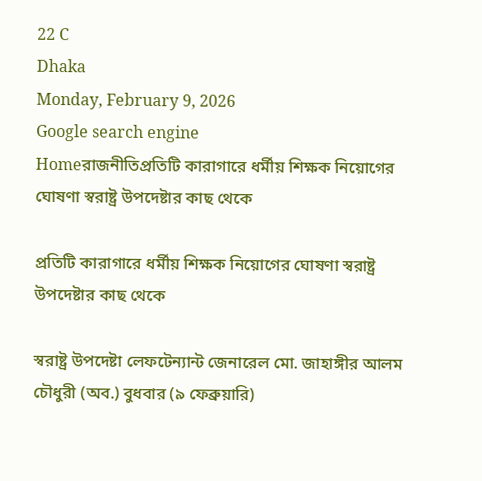22 C
Dhaka
Monday, February 9, 2026
Google search engine
Homeরাজনীতিপ্রতিটি কারাগারে ধর্মীয় শিক্ষক নিয়োগের ঘোষণা স্বরাষ্ট্র উপদেষ্টার কাছ থেকে

প্রতিটি কারাগারে ধর্মীয় শিক্ষক নিয়োগের ঘোষণা স্বরাষ্ট্র উপদেষ্টার কাছ থেকে

স্বরাষ্ট্র উপদেষ্টা লেফটেন্যান্ট জেনারেল মো. জাহাঙ্গীর আলম চৌধুরী (অব.) বুধবার (৯ ফেব্রুয়ারি)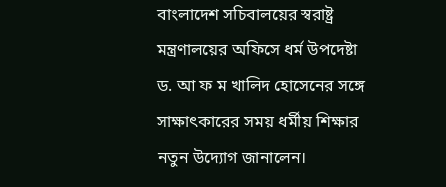বাংলাদেশ সচিবালয়ের স্বরাষ্ট্র মন্ত্রণালয়ের অফিসে ধর্ম উপদেষ্টা ড. আ ফ ম খালিদ হোসেনের সঙ্গে সাক্ষাৎকারের সময় ধর্মীয় শিক্ষার নতুন উদ্যোগ জানালেন।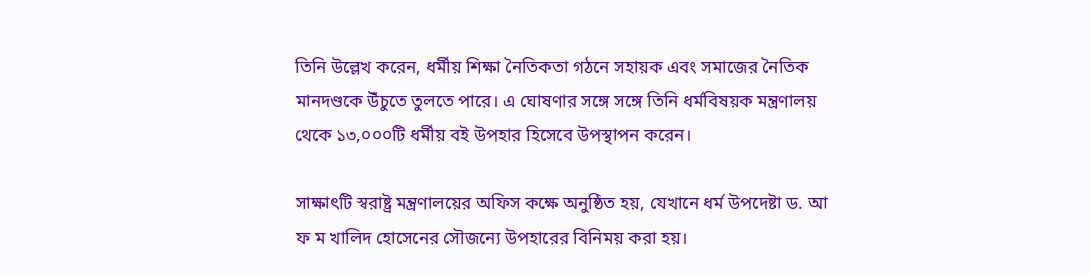তিনি উল্লেখ করেন, ধর্মীয় শিক্ষা নৈতিকতা গঠনে সহায়ক এবং সমাজের নৈতিক মানদণ্ডকে উঁচুতে তুলতে পারে। এ ঘোষণার সঙ্গে সঙ্গে তিনি ধর্মবিষয়ক মন্ত্রণালয় থেকে ১৩,০০০টি ধর্মীয় বই উপহার হিসেবে উপস্থাপন করেন।

সাক্ষাৎটি স্বরাষ্ট্র মন্ত্রণালয়ের অফিস কক্ষে অনুষ্ঠিত হয়, যেখানে ধর্ম উপদেষ্টা ড. আ ফ ম খালিদ হোসেনের সৌজন্যে উপহারের বিনিময় করা হয়।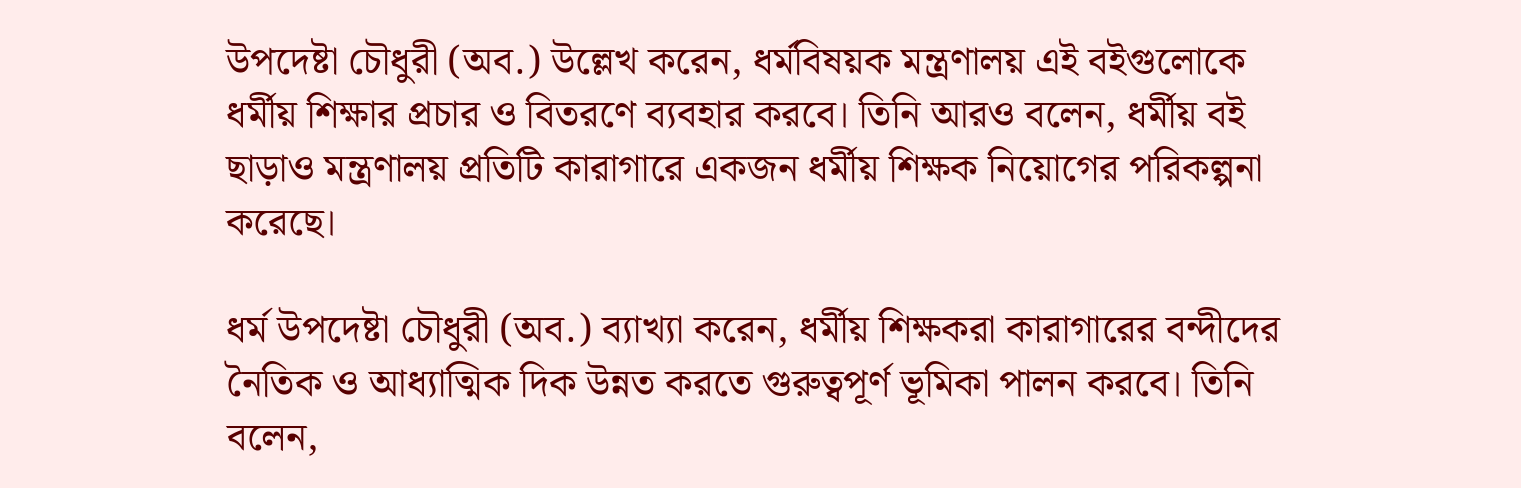উপদেষ্টা চৌধুরী (অব.) উল্লেখ করেন, ধর্মবিষয়ক মন্ত্রণালয় এই বইগুলোকে ধর্মীয় শিক্ষার প্রচার ও বিতরণে ব্যবহার করবে। তিনি আরও বলেন, ধর্মীয় বই ছাড়াও মন্ত্রণালয় প্রতিটি কারাগারে একজন ধর্মীয় শিক্ষক নিয়োগের পরিকল্পনা করেছে।

ধর্ম উপদেষ্টা চৌধুরী (অব.) ব্যাখ্যা করেন, ধর্মীয় শিক্ষকরা কারাগারের বন্দীদের নৈতিক ও আধ্যাত্মিক দিক উন্নত করতে গুরুত্বপূর্ণ ভূমিকা পালন করবে। তিনি বলেন,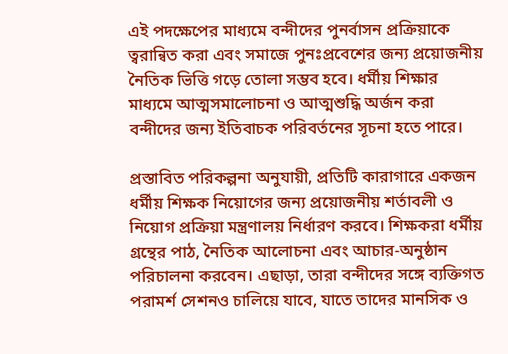এই পদক্ষেপের মাধ্যমে বন্দীদের পুনর্বাসন প্রক্রিয়াকে ত্বরান্বিত করা এবং সমাজে পুনঃপ্রবেশের জন্য প্রয়োজনীয় নৈতিক ভিত্তি গড়ে তোলা সম্ভব হবে। ধর্মীয় শিক্ষার মাধ্যমে আত্মসমালোচনা ও আত্মশুদ্ধি অর্জন করা বন্দীদের জন্য ইতিবাচক পরিবর্তনের সূচনা হতে পারে।

প্রস্তাবিত পরিকল্পনা অনুযায়ী, প্রতিটি কারাগারে একজন ধর্মীয় শিক্ষক নিয়োগের জন্য প্রয়োজনীয় শর্তাবলী ও নিয়োগ প্রক্রিয়া মন্ত্রণালয় নির্ধারণ করবে। শিক্ষকরা ধর্মীয় গ্রন্থের পাঠ, নৈতিক আলোচনা এবং আচার-অনুষ্ঠান পরিচালনা করবেন। এছাড়া, তারা বন্দীদের সঙ্গে ব্যক্তিগত পরামর্শ সেশনও চালিয়ে যাবে, যাতে তাদের মানসিক ও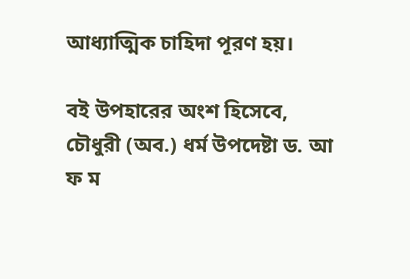আধ্যাত্মিক চাহিদা পূরণ হয়।

বই উপহারের অংশ হিসেবে, চৌধুরী (অব.) ধর্ম উপদেষ্টা ড. আ ফ ম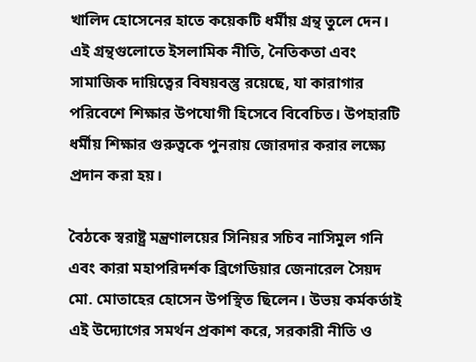খালিদ হোসেনের হাতে কয়েকটি ধর্মীয় গ্রন্থ তুলে দেন। এই গ্রন্থগুলোতে ইসলামিক নীতি, নৈতিকতা এবং সামাজিক দায়িত্বের বিষয়বস্তু রয়েছে, যা কারাগার পরিবেশে শিক্ষার উপযোগী হিসেবে বিবেচিত। উপহারটি ধর্মীয় শিক্ষার গুরুত্বকে পুনরায় জোরদার করার লক্ষ্যে প্রদান করা হয়।

বৈঠকে স্বরাষ্ট্র মন্ত্রণালয়ের সিনিয়র সচিব নাসিমুল গনি এবং কারা মহাপরিদর্শক ব্রিগেডিয়ার জেনারেল সৈয়দ মো. মোতাহের হোসেন উপস্থিত ছিলেন। উভয় কর্মকর্তাই এই উদ্যোগের সমর্থন প্রকাশ করে, সরকারী নীতি ও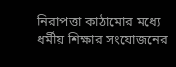নিরাপত্তা কাঠামোর মধ্যে ধর্মীয় শিক্ষার সংযোজনের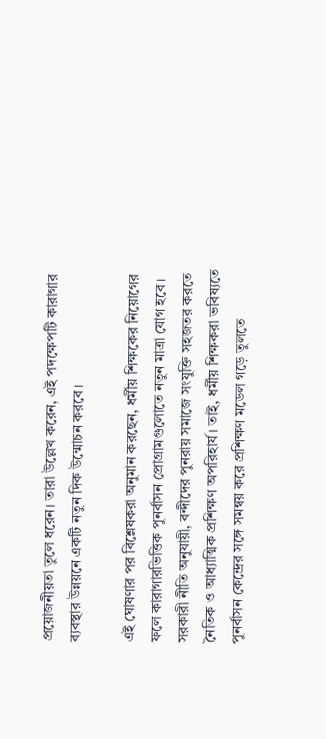প্রয়োজনীয়তা তুলে ধরেন। তারা উল্লেখ করেন, এই পদক্ষেপটি কারাগার ব্যবস্থার উন্নয়নে একটি নতুন দিক উন্মোচন করবে।

এই ঘোষণার পর বিশ্লেষকরা অনুমান করছেন, ধর্মীয় শিক্ষকের নিয়োগের ফলে কারাগারভিত্তিক পুনর্বাসন প্রোগ্রামগুলোতে নতুন মাত্রা যোগ হবে। সরকারী নীতি অনুযায়ী, বন্দীদের পুনরায় সমাজে সংযুক্তি সহজতর করতে নৈতিক ও আধ্যাত্মিক প্রশিক্ষণ অপরিহার্য। তাই, ধর্মীয় শিক্ষকরা ভবিষ্যতে পুনর্বাসন কেন্দ্রের সঙ্গে সমন্বয় করে প্রশিক্ষণ মডেল গড়ে তুলতে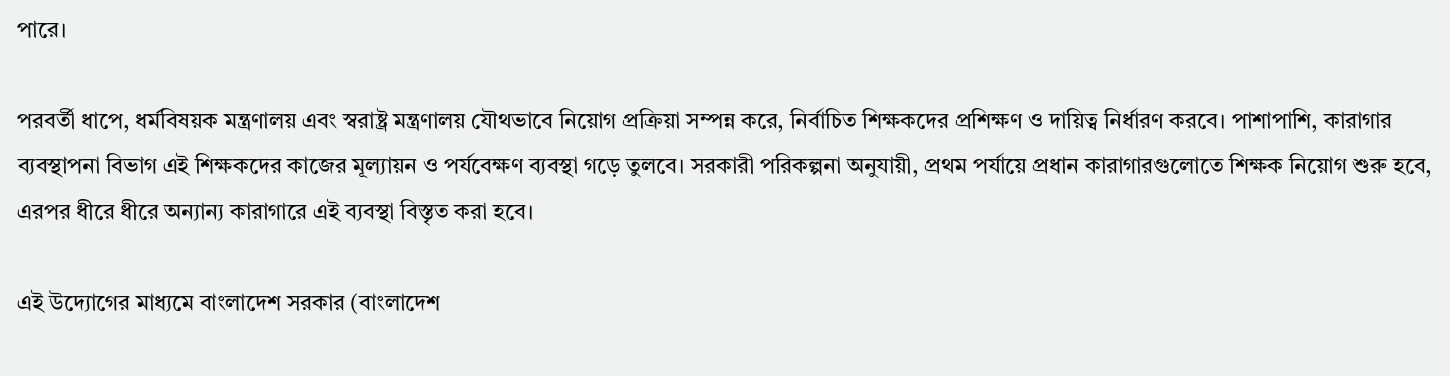পারে।

পরবর্তী ধাপে, ধর্মবিষয়ক মন্ত্রণালয় এবং স্বরাষ্ট্র মন্ত্রণালয় যৌথভাবে নিয়োগ প্রক্রিয়া সম্পন্ন করে, নির্বাচিত শিক্ষকদের প্রশিক্ষণ ও দায়িত্ব নির্ধারণ করবে। পাশাপাশি, কারাগার ব্যবস্থাপনা বিভাগ এই শিক্ষকদের কাজের মূল্যায়ন ও পর্যবেক্ষণ ব্যবস্থা গড়ে তুলবে। সরকারী পরিকল্পনা অনুযায়ী, প্রথম পর্যায়ে প্রধান কারাগারগুলোতে শিক্ষক নিয়োগ শুরু হবে, এরপর ধীরে ধীরে অন্যান্য কারাগারে এই ব্যবস্থা বিস্তৃত করা হবে।

এই উদ্যোগের মাধ্যমে বাংলাদেশ সরকার (বাংলাদেশ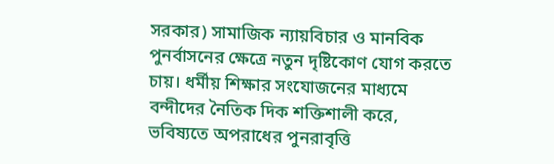সরকার) সামাজিক ন্যায়বিচার ও মানবিক পুনর্বাসনের ক্ষেত্রে নতুন দৃষ্টিকোণ যোগ করতে চায়। ধর্মীয় শিক্ষার সংযোজনের মাধ্যমে বন্দীদের নৈতিক দিক শক্তিশালী করে, ভবিষ্যতে অপরাধের পুনরাবৃত্তি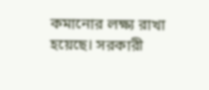কমানোর লক্ষ্য রাখা হয়েছে। সরকারী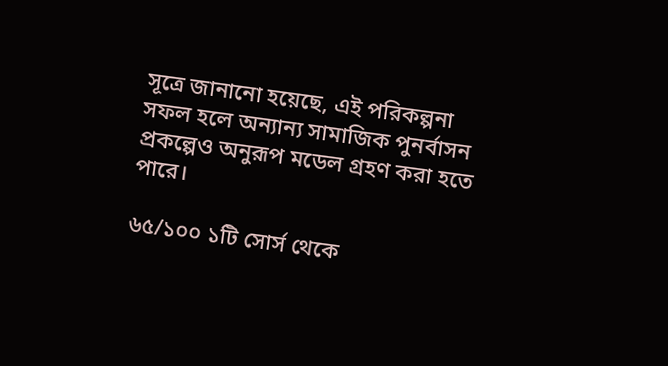সূত্রে জানানো হয়েছে, এই পরিকল্পনা সফল হলে অন্যান্য সামাজিক পুনর্বাসন প্রকল্পেও অনুরূপ মডেল গ্রহণ করা হতে পারে।

৬৫/১০০ ১টি সোর্স থেকে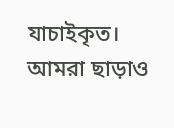যাচাইকৃত।
আমরা ছাড়াও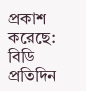প্রকাশ করেছে: বিডি প্রতিদিন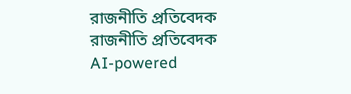রাজনীতি প্রতিবেদক
রাজনীতি প্রতিবেদক
AI-powered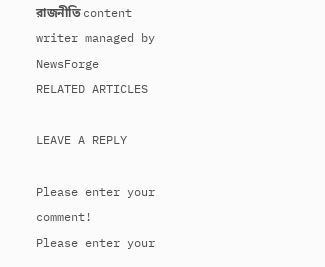রাজনীতি content writer managed by NewsForge
RELATED ARTICLES

LEAVE A REPLY

Please enter your comment!
Please enter your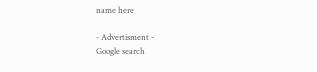name here

- Advertisment -
Google search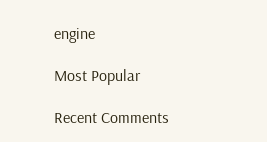engine

Most Popular

Recent Comments